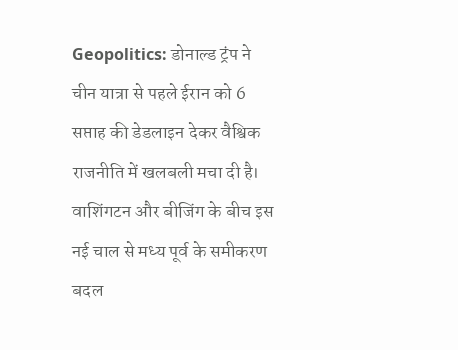Geopolitics: डोनाल्ड ट्रंप ने चीन यात्रा से पहले ईरान को 6 सप्ताह की डेडलाइन देकर वैश्विक राजनीति में खलबली मचा दी है। वाशिंगटन और बीजिंग के बीच इस नई चाल से मध्य पूर्व के समीकरण बदल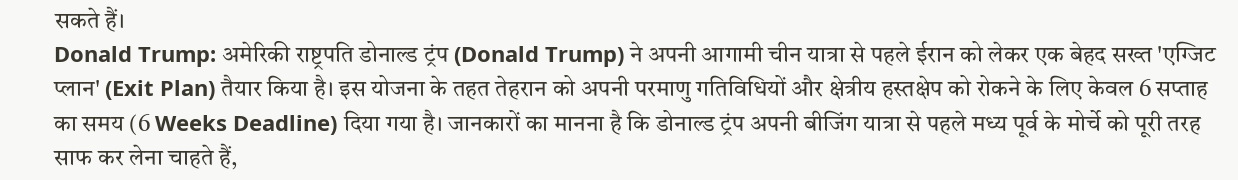सकते हैं।
Donald Trump: अमेरिकी राष्ट्रपति डोनाल्ड ट्रंप (Donald Trump) ने अपनी आगामी चीन यात्रा से पहले ईरान को लेकर एक बेहद सख्त 'एग्जिट प्लान' (Exit Plan) तैयार किया है। इस योजना के तहत तेहरान को अपनी परमाणु गतिविधियों और क्षेत्रीय हस्तक्षेप को रोकने के लिए केवल 6 सप्ताह का समय (6 Weeks Deadline) दिया गया है। जानकारों का मानना है कि डोनाल्ड ट्रंप अपनी बीजिंग यात्रा से पहले मध्य पूर्व के मोर्चे को पूरी तरह साफ कर लेना चाहते हैं,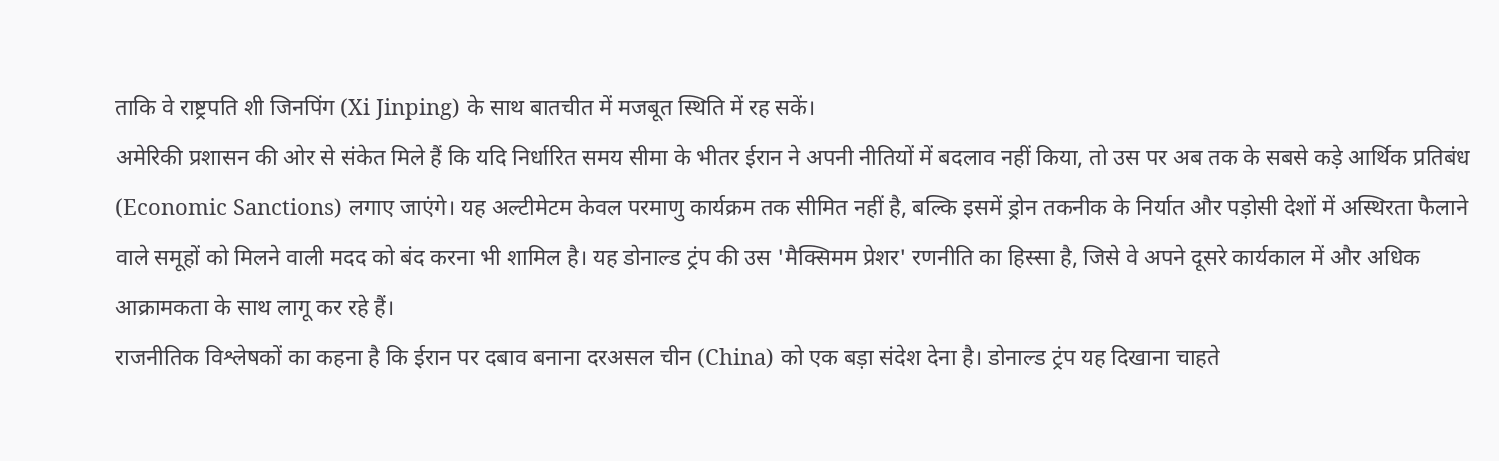ताकि वे राष्ट्रपति शी जिनपिंग (Xi Jinping) के साथ बातचीत में मजबूत स्थिति में रह सकें।
अमेरिकी प्रशासन की ओर से संकेत मिले हैं कि यदि निर्धारित समय सीमा के भीतर ईरान ने अपनी नीतियों में बदलाव नहीं किया, तो उस पर अब तक के सबसे कड़े आर्थिक प्रतिबंध (Economic Sanctions) लगाए जाएंगे। यह अल्टीमेटम केवल परमाणु कार्यक्रम तक सीमित नहीं है, बल्कि इसमें ड्रोन तकनीक के निर्यात और पड़ोसी देशों में अस्थिरता फैलाने वाले समूहों को मिलने वाली मदद को बंद करना भी शामिल है। यह डोनाल्ड ट्रंप की उस 'मैक्सिमम प्रेशर' रणनीति का हिस्सा है, जिसे वे अपने दूसरे कार्यकाल में और अधिक आक्रामकता के साथ लागू कर रहे हैं।
राजनीतिक विश्लेषकों का कहना है कि ईरान पर दबाव बनाना दरअसल चीन (China) को एक बड़ा संदेश देना है। डोनाल्ड ट्रंप यह दिखाना चाहते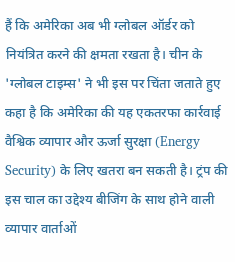हैं कि अमेरिका अब भी ग्लोबल ऑर्डर को नियंत्रित करने की क्षमता रखता है। चीन के 'ग्लोबल टाइम्स' ने भी इस पर चिंता जताते हुए कहा है कि अमेरिका की यह एकतरफा कार्रवाई वैश्विक व्यापार और ऊर्जा सुरक्षा (Energy Security) के लिए खतरा बन सकती है। ट्रंप की इस चाल का उद्देश्य बीजिंग के साथ होने वाली व्यापार वार्ताओं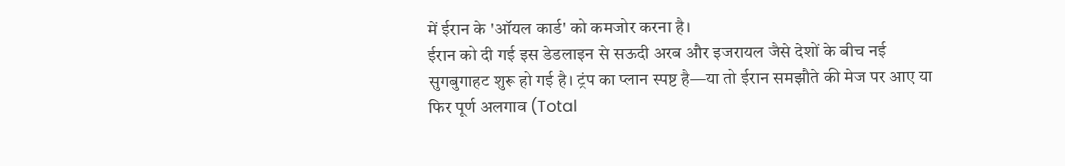में ईरान के 'ऑयल कार्ड' को कमजोर करना है।
ईरान को दी गई इस डेडलाइन से सऊदी अरब और इजरायल जैसे देशों के बीच नई सुगबुगाहट शुरू हो गई है। ट्रंप का प्लान स्पष्ट है—या तो ईरान समझौते की मेज पर आए या फिर पूर्ण अलगाव (Total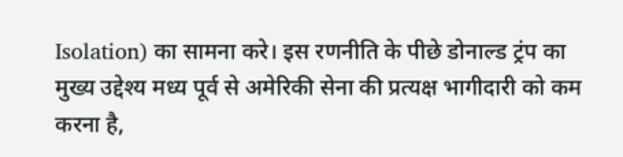Isolation) का सामना करे। इस रणनीति के पीछे डोनाल्ड ट्रंप का मुख्य उद्देश्य मध्य पूर्व से अमेरिकी सेना की प्रत्यक्ष भागीदारी को कम करना है,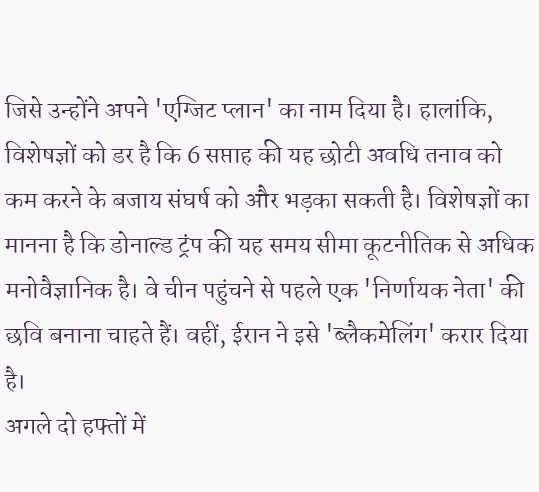जिसे उन्होंने अपने 'एग्जिट प्लान' का नाम दिया है। हालांकि, विशेषज्ञों को डर है कि 6 सप्ताह की यह छोटी अवधि तनाव को कम करने के बजाय संघर्ष को और भड़का सकती है। विशेषज्ञों का मानना है कि डोनाल्ड ट्रंप की यह समय सीमा कूटनीतिक से अधिक मनोवैज्ञानिक है। वे चीन पहुंचने से पहले एक 'निर्णायक नेता' की छवि बनाना चाहते हैं। वहीं, ईरान ने इसे 'ब्लैकमेलिंग' करार दिया है।
अगले दो हफ्तों में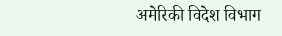अमेरिकी विदेश विभाग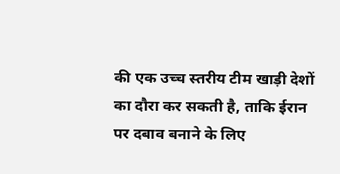की एक उच्च स्तरीय टीम खाड़ी देशों का दौरा कर सकती है, ताकि ईरान पर दबाव बनाने के लिए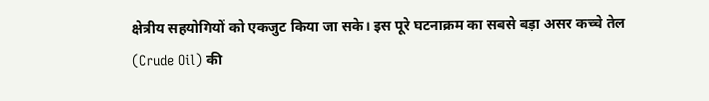क्षेत्रीय सहयोगियों को एकजुट किया जा सके। इस पूरे घटनाक्रम का सबसे बड़ा असर कच्चे तेल (Crude Oil) की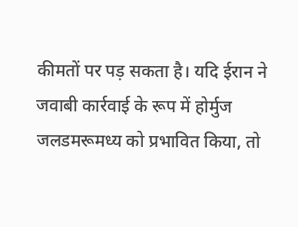कीमतों पर पड़ सकता है। यदि ईरान ने जवाबी कार्रवाई के रूप में होर्मुज जलडमरूमध्य को प्रभावित किया, तो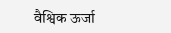वैश्विक ऊर्जा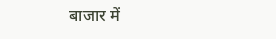बाजार में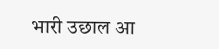भारी उछाल आ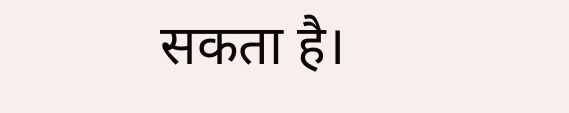सकता है।